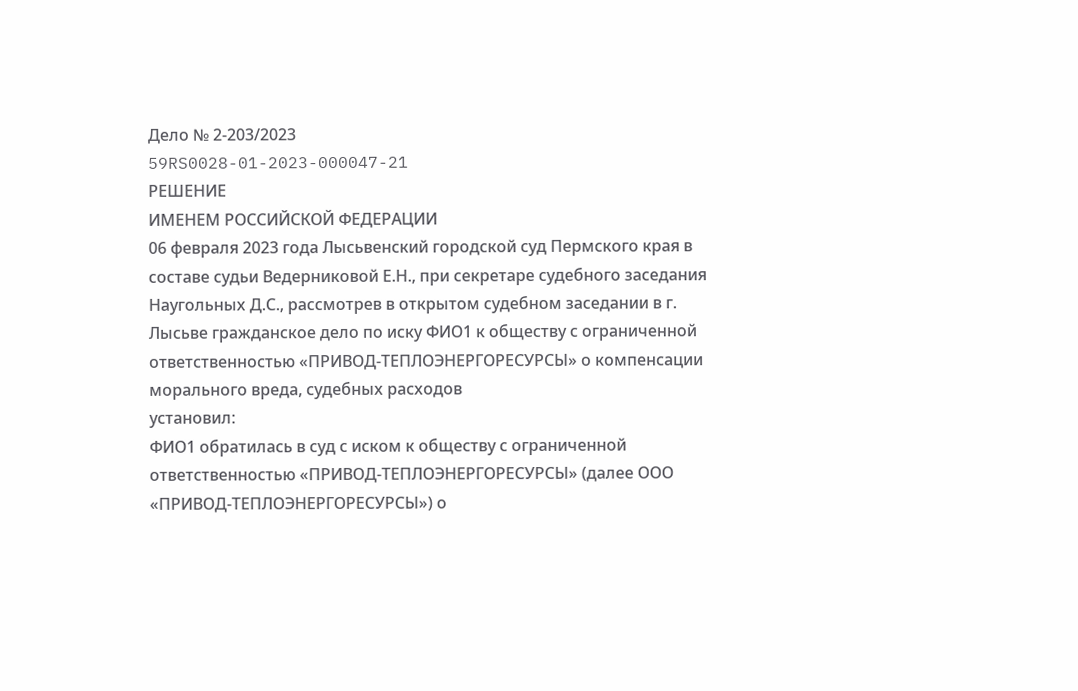Дело № 2-203/2023
59RS0028-01-2023-000047-21
РЕШЕНИЕ
ИМЕНЕМ РОССИЙСКОЙ ФЕДЕРАЦИИ
06 февраля 2023 года Лысьвенский городской суд Пермского края в составе судьи Ведерниковой Е.Н., при секретаре судебного заседания Наугольных Д.С., рассмотрев в открытом судебном заседании в г. Лысьве гражданское дело по иску ФИО1 к обществу с ограниченной ответственностью «ПРИВОД-ТЕПЛОЭНЕРГОРЕСУРСЫ» о компенсации морального вреда, судебных расходов
установил:
ФИО1 обратилась в суд с иском к обществу с ограниченной ответственностью «ПРИВОД-ТЕПЛОЭНЕРГОРЕСУРСЫ» (далее ООО «ПРИВОД-ТЕПЛОЭНЕРГОРЕСУРСЫ») о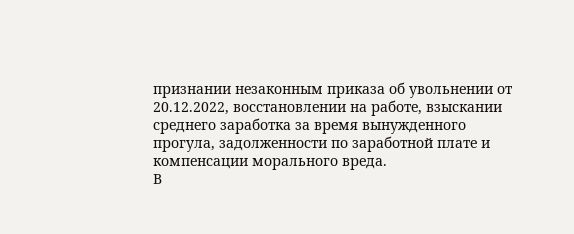признании незаконным приказа об увольнении от 20.12.2022, восстановлении на работе, взыскании среднего заработка за время вынужденного прогула, задолженности по заработной плате и компенсации морального вреда.
В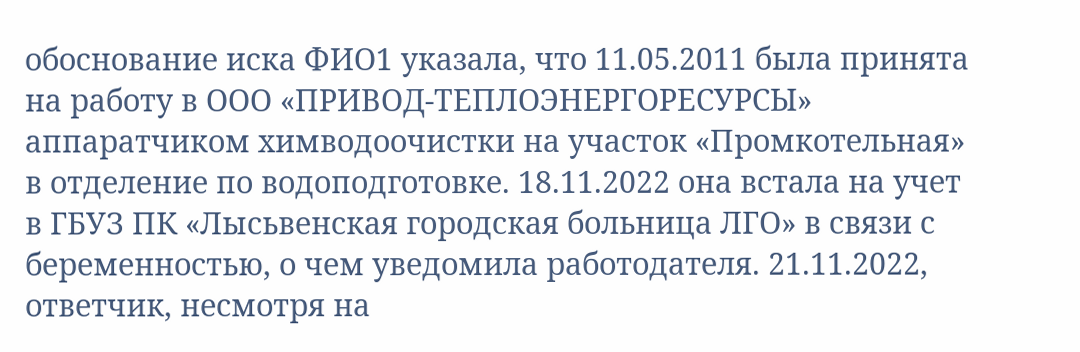обоснование иска ФИО1 указала, что 11.05.2011 была принята на работу в ООО «ПРИВОД-ТЕПЛОЭНЕРГОРЕСУРСЫ» аппаратчиком химводоочистки на участок «Промкотельная» в отделение по водоподготовке. 18.11.2022 она встала на учет в ГБУЗ ПК «Лысьвенская городская больница ЛГО» в связи с беременностью, о чем уведомила работодателя. 21.11.2022, ответчик, несмотря на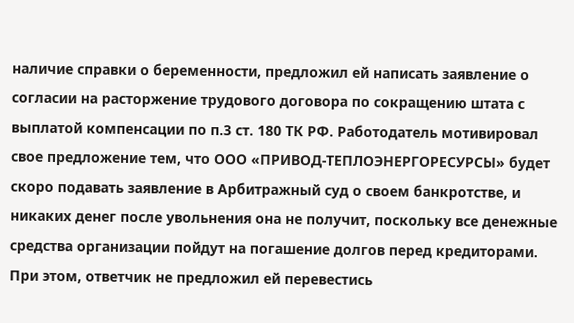наличие справки о беременности, предложил ей написать заявление о согласии на расторжение трудового договора по сокращению штата с выплатой компенсации по п.3 ст. 180 ТК РФ. Работодатель мотивировал свое предложение тем, что ООО «ПРИВОД-ТЕПЛОЭНЕРГОРЕСУРСЫ» будет скоро подавать заявление в Арбитражный суд о своем банкротстве, и никаких денег после увольнения она не получит, поскольку все денежные средства организации пойдут на погашение долгов перед кредиторами. При этом, ответчик не предложил ей перевестись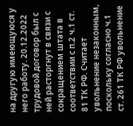на другую имеющуюся у него работу. 20.12.2022 трудовой договор был с ней расторгнут в связи с сокращением штата в соответствии с п.2 ч.1 ст. 81 ТК РФ. Считает увольнение незаконным, поскольку согласно ч.1 ст. 261 ТК РФ увольнение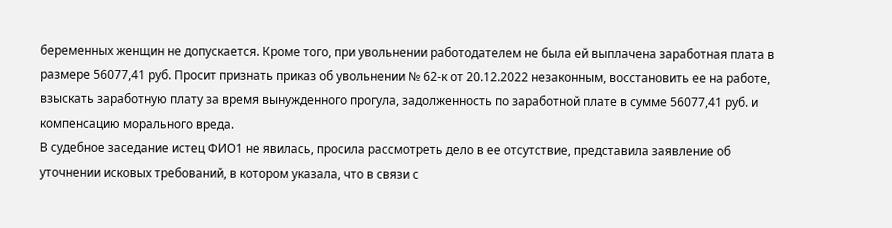беременных женщин не допускается. Кроме того, при увольнении работодателем не была ей выплачена заработная плата в размере 56077,41 руб. Просит признать приказ об увольнении № 62-к от 20.12.2022 незаконным, восстановить ее на работе, взыскать заработную плату за время вынужденного прогула, задолженность по заработной плате в сумме 56077,41 руб. и компенсацию морального вреда.
В судебное заседание истец ФИО1 не явилась, просила рассмотреть дело в ее отсутствие, представила заявление об уточнении исковых требований, в котором указала, что в связи с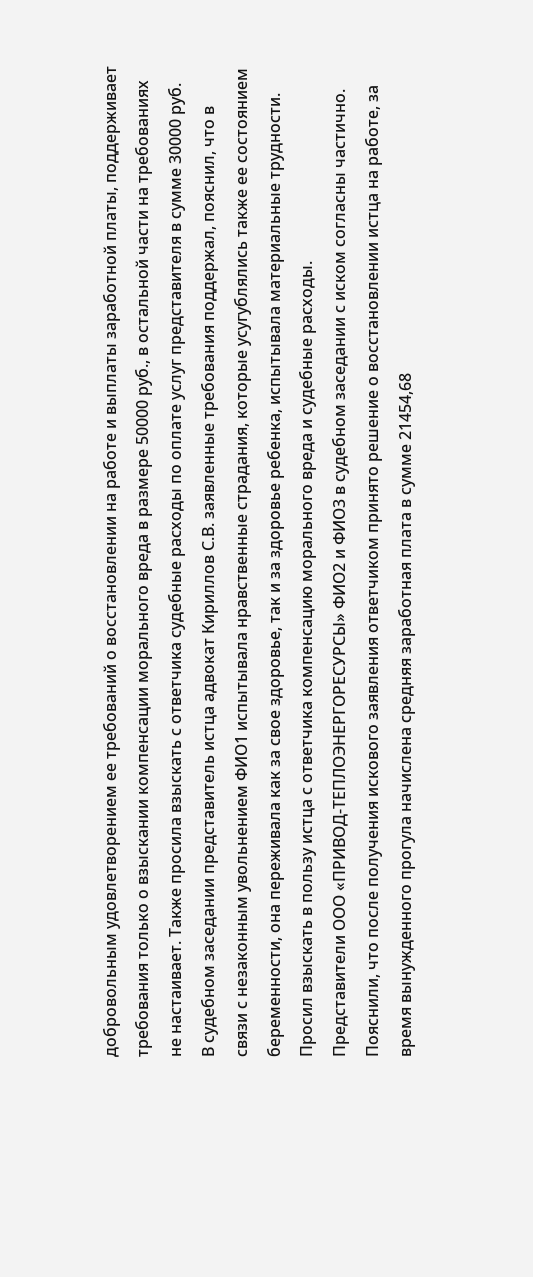добровольным удовлетворением ее требований о восстановлении на работе и выплаты заработной платы, поддерживает требования только о взыскании компенсации морального вреда в размере 50000 руб., в остальной части на требованиях не настаивает. Также просила взыскать с ответчика судебные расходы по оплате услуг представителя в сумме 30000 руб.
В судебном заседании представитель истца адвокат Кириллов С.В. заявленные требования поддержал, пояснил, что в связи с незаконным увольнением ФИО1 испытывала нравственные страдания, которые усугублялись также ее состоянием беременности, она переживала как за свое здоровье, так и за здоровье ребенка, испытывала материальные трудности. Просил взыскать в пользу истца с ответчика компенсацию морального вреда и судебные расходы.
Представители ООО «ПРИВОД-ТЕПЛОЭНЕРГОРЕСУРСЫ» ФИО2 и ФИО3 в судебном заседании с иском согласны частично. Пояснили, что после получения искового заявления ответчиком принято решение о восстановлении истца на работе, за время вынужденного прогула начислена средняя заработная плата в сумме 21454,68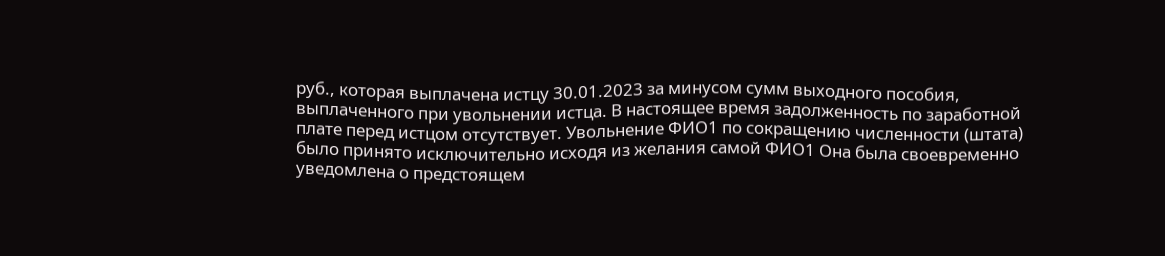руб., которая выплачена истцу 30.01.2023 за минусом сумм выходного пособия, выплаченного при увольнении истца. В настоящее время задолженность по заработной плате перед истцом отсутствует. Увольнение ФИО1 по сокращению численности (штата) было принято исключительно исходя из желания самой ФИО1 Она была своевременно уведомлена о предстоящем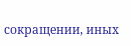сокращении, иных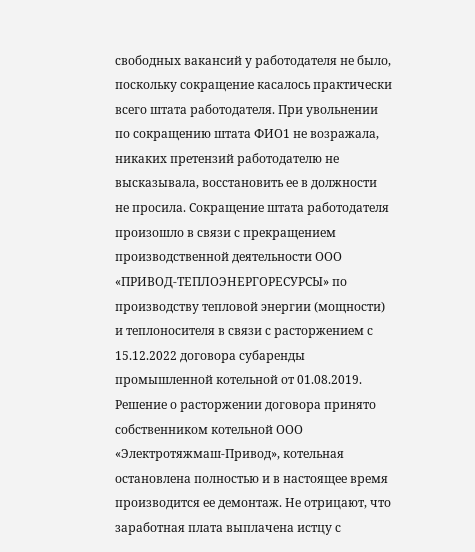свободных вакансий у работодателя не было, поскольку сокращение касалось практически всего штата работодателя. При увольнении по сокращению штата ФИО1 не возражала, никаких претензий работодателю не высказывала, восстановить ее в должности не просила. Сокращение штата работодателя произошло в связи с прекращением производственной деятельности ООО «ПРИВОД-ТЕПЛОЭНЕРГОРЕСУРСЫ» по производству тепловой энергии (мощности) и теплоносителя в связи с расторжением с 15.12.2022 договора субаренды промышленной котельной от 01.08.2019. Решение о расторжении договора принято собственником котельной ООО «Электротяжмаш-Привод», котельная остановлена полностью и в настоящее время производится ее демонтаж. Не отрицают, что заработная плата выплачена истцу с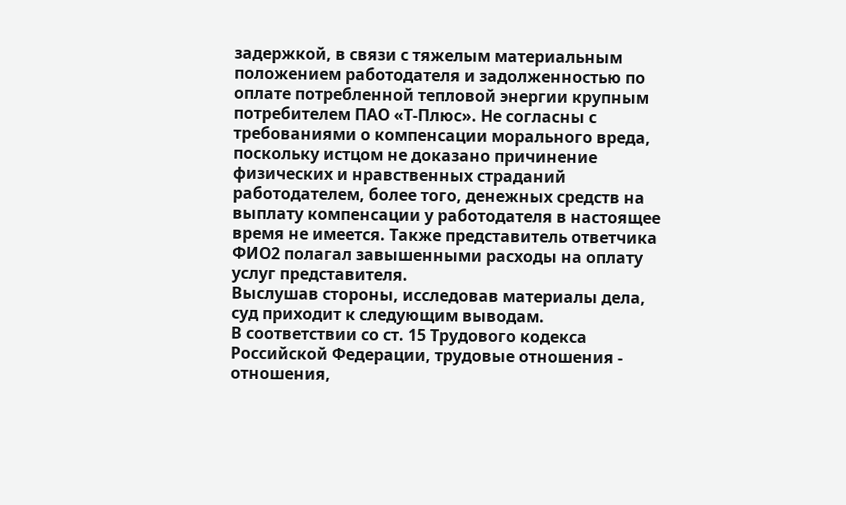задержкой, в связи с тяжелым материальным положением работодателя и задолженностью по оплате потребленной тепловой энергии крупным потребителем ПАО «Т-Плюс». Не согласны с требованиями о компенсации морального вреда, поскольку истцом не доказано причинение физических и нравственных страданий работодателем, более того, денежных средств на выплату компенсации у работодателя в настоящее время не имеется. Также представитель ответчика ФИО2 полагал завышенными расходы на оплату услуг представителя.
Выслушав стороны, исследовав материалы дела, суд приходит к следующим выводам.
В соответствии со ст. 15 Трудового кодекса Российской Федерации, трудовые отношения - отношения,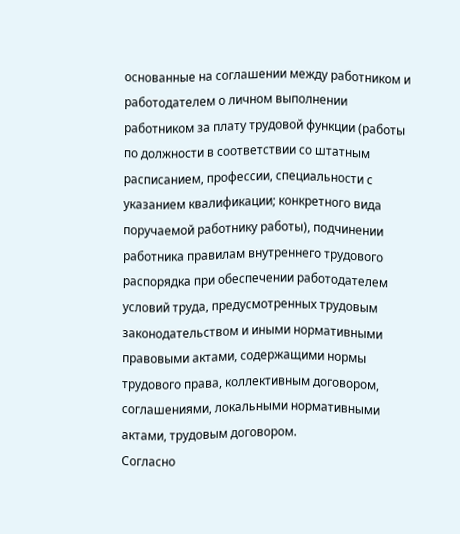основанные на соглашении между работником и работодателем о личном выполнении работником за плату трудовой функции (работы по должности в соответствии со штатным расписанием, профессии, специальности с указанием квалификации; конкретного вида поручаемой работнику работы), подчинении работника правилам внутреннего трудового распорядка при обеспечении работодателем условий труда, предусмотренных трудовым законодательством и иными нормативными правовыми актами, содержащими нормы трудового права, коллективным договором, соглашениями, локальными нормативными актами, трудовым договором.
Согласно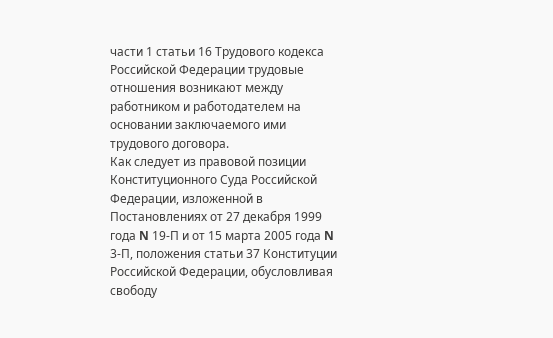части 1 статьи 16 Трудового кодекса Российской Федерации трудовые отношения возникают между работником и работодателем на основании заключаемого ими трудового договора.
Как следует из правовой позиции Конституционного Суда Российской Федерации, изложенной в Постановлениях от 27 декабря 1999 года N 19-П и от 15 марта 2005 года N 3-П, положения статьи 37 Конституции Российской Федерации, обусловливая свободу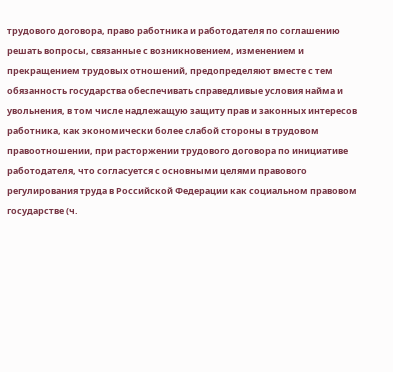трудового договора, право работника и работодателя по соглашению решать вопросы, связанные с возникновением, изменением и прекращением трудовых отношений, предопределяют вместе с тем обязанность государства обеспечивать справедливые условия найма и увольнения, в том числе надлежащую защиту прав и законных интересов работника, как экономически более слабой стороны в трудовом правоотношении, при расторжении трудового договора по инициативе работодателя, что согласуется с основными целями правового регулирования труда в Российской Федерации как социальном правовом государстве (ч.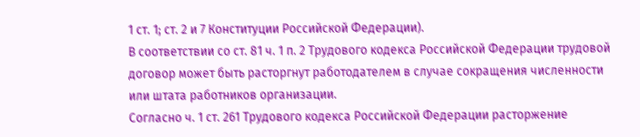1 ст. 1; ст. 2 и 7 Конституции Российской Федерации).
В соответствии со ст. 81 ч. 1 п. 2 Трудового кодекса Российской Федерации трудовой договор может быть расторгнут работодателем в случае сокращения численности или штата работников организации.
Согласно ч. 1 ст. 261 Трудового кодекса Российской Федерации расторжение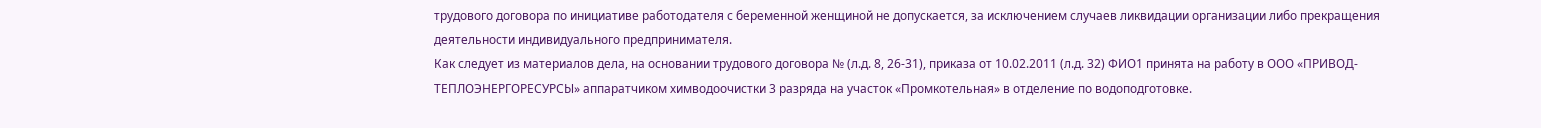трудового договора по инициативе работодателя с беременной женщиной не допускается, за исключением случаев ликвидации организации либо прекращения деятельности индивидуального предпринимателя.
Как следует из материалов дела, на основании трудового договора № (л.д. 8, 26-31), приказа от 10.02.2011 (л.д. 32) ФИО1 принята на работу в ООО «ПРИВОД-ТЕПЛОЭНЕРГОРЕСУРСЫ» аппаратчиком химводоочистки 3 разряда на участок «Промкотельная» в отделение по водоподготовке.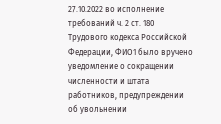27.10.2022 во исполнение требований ч. 2 ст. 180 Трудового кодекса Российской Федерации, ФИО1 было вручено уведомление о сокращении численности и штата работников, предупреждении об увольнении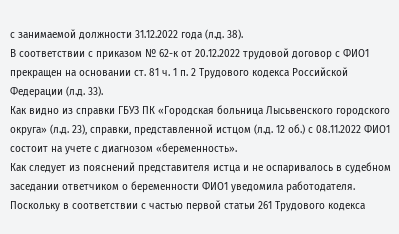с занимаемой должности 31.12.2022 года (л.д. 38).
В соответствии с приказом № 62-к от 20.12.2022 трудовой договор с ФИО1 прекращен на основании ст. 81 ч. 1 п. 2 Трудового кодекса Российской Федерации (л.д. 33).
Как видно из справки ГБУЗ ПК «Городская больница Лысьвенского городского округа» (л.д. 23), справки, представленной истцом (л.д. 12 об.) с 08.11.2022 ФИО1 состоит на учете с диагнозом «беременность».
Как следует из пояснений представителя истца и не оспаривалось в судебном заседании ответчиком о беременности ФИО1 уведомила работодателя.
Поскольку в соответствии с частью первой статьи 261 Трудового кодекса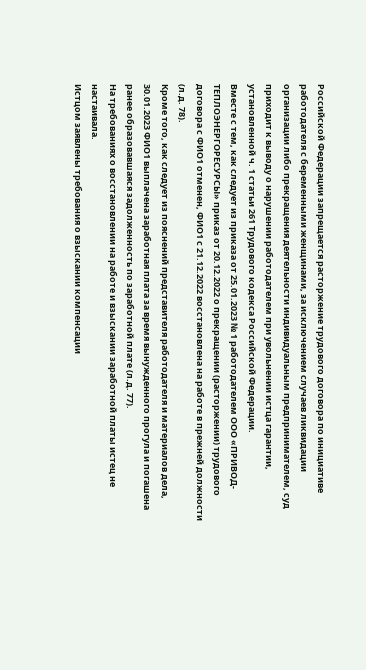Российской Федерации запрещается расторжение трудового договора по инициативе работодателя с беременными женщинами, за исключением случаев ликвидации организации либо прекращения деятельности индивидуальным предпринимателем, суд приходит к выводу о нарушении работодателем при увольнении истца гарантии, установленной ч. 1 статьи 261 Трудового кодекса Российской Федерации.
Вместе с тем, как следует из приказа от 25.01.2023 № 1 работодателем ООО «ПРИВОД-ТЕПЛОЭНЕРГОРЕСУРСЫ» приказ от 20.12.2022 о прекращении (расторжении) трудового договора с ФИО1 отменен, ФИО1 с 21.12.2022 восстановлена на работе в прежней должности (л.д. 78).
Кроме того, как следует из пояснений представителя работодателя и материалов дела, 30.01.2023 ФИО1 выплачена заработная плата за время вынужденного прогула и погашена ранее образовавшаяся задолженность по заработной плате (л.д. 77).
На требованиях о восстановлении на работе и взыскании заработной платы истец не настаивала.
Истцом заявлены требования о взыскании компенсации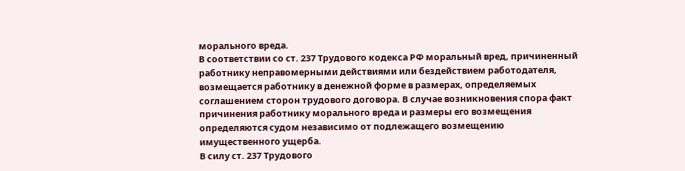морального вреда.
В соответствии со ст. 237 Трудового кодекса РФ моральный вред, причиненный работнику неправомерными действиями или бездействием работодателя, возмещается работнику в денежной форме в размерах, определяемых соглашением сторон трудового договора. В случае возникновения спора факт причинения работнику морального вреда и размеры его возмещения определяются судом независимо от подлежащего возмещению имущественного ущерба.
В силу ст. 237 Трудового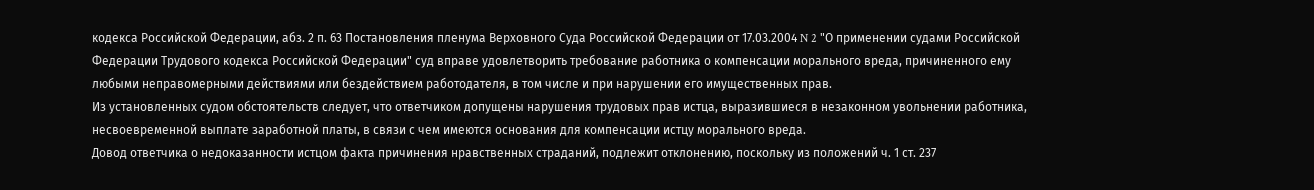кодекса Российской Федерации, абз. 2 п. 63 Постановления пленума Верховного Суда Российской Федерации от 17.03.2004 N 2 "О применении судами Российской Федерации Трудового кодекса Российской Федерации" суд вправе удовлетворить требование работника о компенсации морального вреда, причиненного ему любыми неправомерными действиями или бездействием работодателя, в том числе и при нарушении его имущественных прав.
Из установленных судом обстоятельств следует, что ответчиком допущены нарушения трудовых прав истца, выразившиеся в незаконном увольнении работника, несвоевременной выплате заработной платы, в связи с чем имеются основания для компенсации истцу морального вреда.
Довод ответчика о недоказанности истцом факта причинения нравственных страданий, подлежит отклонению, поскольку из положений ч. 1 ст. 237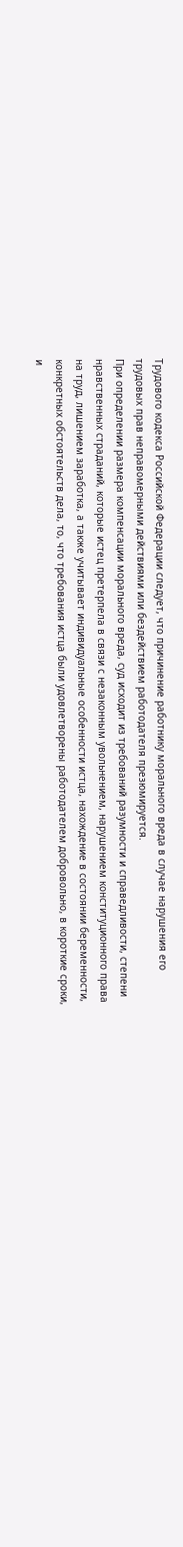Трудового кодекса Российской Федерации следует, что причинение работнику морального вреда в случае нарушения его трудовых прав неправомерными действиями или бездействием работодателя презюмируется.
При определении размера компенсации морального вреда, суд исходит из требований разумности и справедливости, степени нравственных страданий, которые истец претерпела в связи с незаконным увольнением, нарушением конституционного права на труд, лишением заработка, а также учитывает индивидуальные особенности истца, нахождение в состоянии беременности, конкретных обстоятельств дела, то, что требования истца были удовлетворены работодателем добровольно, в короткие сроки, и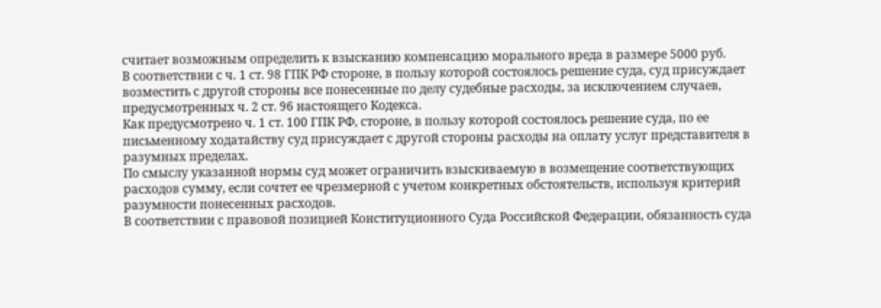считает возможным определить к взысканию компенсацию морального вреда в размере 5000 руб.
В соответствии с ч. 1 ст. 98 ГПК РФ стороне, в пользу которой состоялось решение суда, суд присуждает возместить с другой стороны все понесенные по делу судебные расходы, за исключением случаев, предусмотренных ч. 2 ст. 96 настоящего Кодекса.
Как предусмотрено ч. 1 ст. 100 ГПК РФ, стороне, в пользу которой состоялось решение суда, по ее письменному ходатайству суд присуждает с другой стороны расходы на оплату услуг представителя в разумных пределах.
По смыслу указанной нормы суд может ограничить взыскиваемую в возмещение соответствующих расходов сумму, если сочтет ее чрезмерной с учетом конкретных обстоятельств, используя критерий разумности понесенных расходов.
В соответствии с правовой позицией Конституционного Суда Российской Федерации, обязанность суда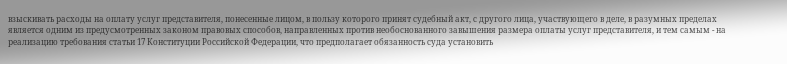взыскивать расходы на оплату услуг представителя, понесенные лицом, в пользу которого принят судебный акт, с другого лица, участвующего в деле, в разумных пределах является одним из предусмотренных законом правовых способов, направленных против необоснованного завышения размера оплаты услуг представителя, и тем самым - на реализацию требования статьи 17 Конституции Российской Федерации, что предполагает обязанность суда установить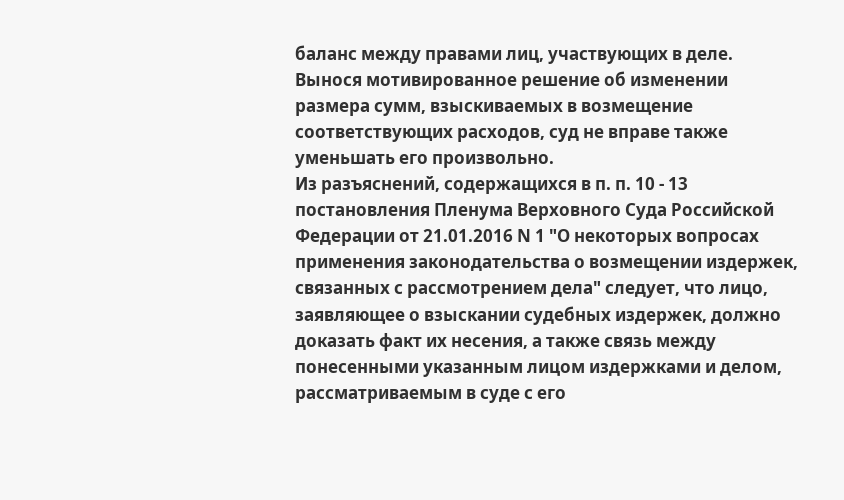баланс между правами лиц, участвующих в деле. Вынося мотивированное решение об изменении размера сумм, взыскиваемых в возмещение соответствующих расходов, суд не вправе также уменьшать его произвольно.
Из разъяснений, содержащихся в п. п. 10 - 13 постановления Пленума Верховного Суда Российской Федерации от 21.01.2016 N 1 "О некоторых вопросах применения законодательства о возмещении издержек, связанных с рассмотрением дела" следует, что лицо, заявляющее о взыскании судебных издержек, должно доказать факт их несения, а также связь между понесенными указанным лицом издержками и делом, рассматриваемым в суде с его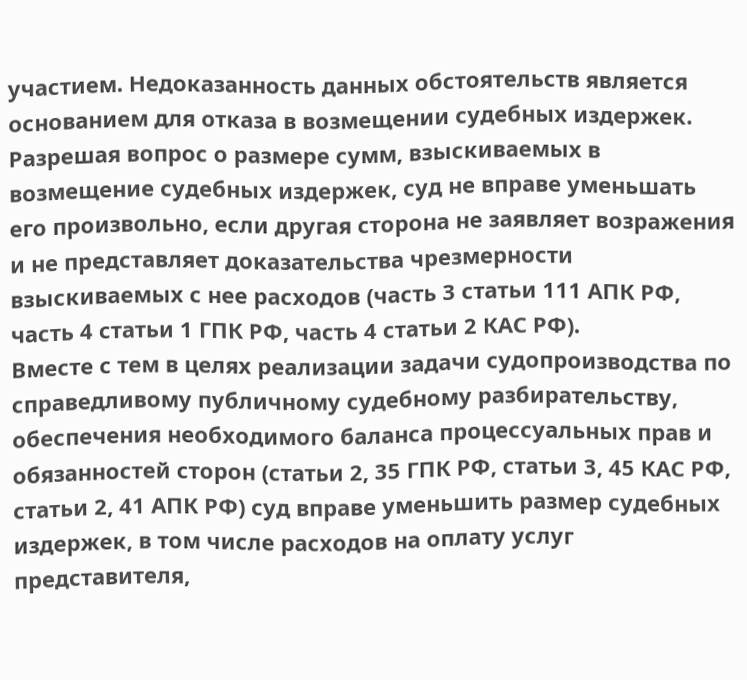участием. Недоказанность данных обстоятельств является основанием для отказа в возмещении судебных издержек.
Разрешая вопрос о размере сумм, взыскиваемых в возмещение судебных издержек, суд не вправе уменьшать его произвольно, если другая сторона не заявляет возражения и не представляет доказательства чрезмерности взыскиваемых с нее расходов (часть 3 статьи 111 АПК РФ, часть 4 статьи 1 ГПК РФ, часть 4 статьи 2 КАС РФ).
Вместе с тем в целях реализации задачи судопроизводства по справедливому публичному судебному разбирательству, обеспечения необходимого баланса процессуальных прав и обязанностей сторон (статьи 2, 35 ГПК РФ, статьи 3, 45 КАС РФ, статьи 2, 41 АПК РФ) суд вправе уменьшить размер судебных издержек, в том числе расходов на оплату услуг представителя,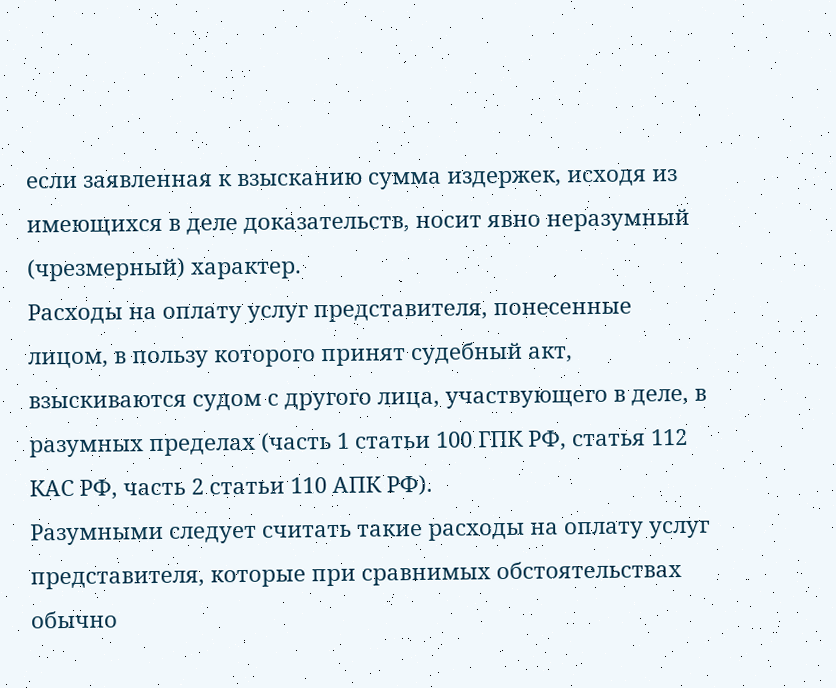если заявленная к взысканию сумма издержек, исходя из имеющихся в деле доказательств, носит явно неразумный (чрезмерный) характер.
Расходы на оплату услуг представителя, понесенные лицом, в пользу которого принят судебный акт, взыскиваются судом с другого лица, участвующего в деле, в разумных пределах (часть 1 статьи 100 ГПК РФ, статья 112 КАС РФ, часть 2 статьи 110 АПК РФ).
Разумными следует считать такие расходы на оплату услуг представителя, которые при сравнимых обстоятельствах обычно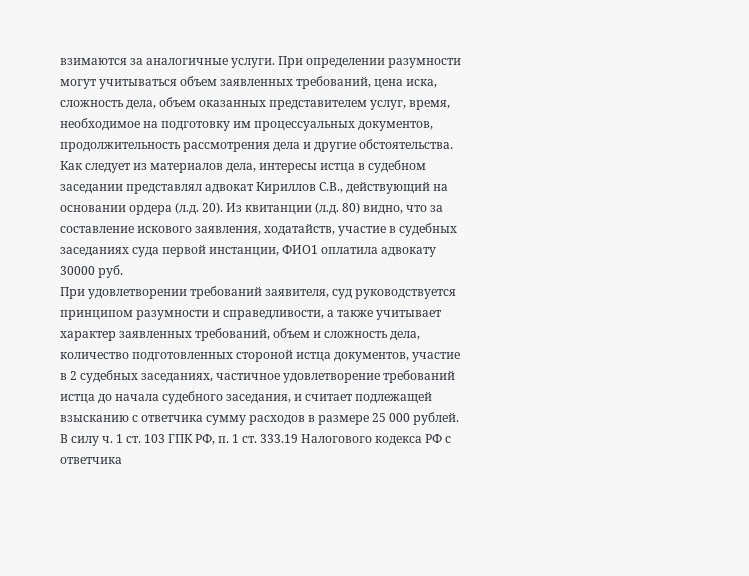взимаются за аналогичные услуги. При определении разумности могут учитываться объем заявленных требований, цена иска, сложность дела, объем оказанных представителем услуг, время, необходимое на подготовку им процессуальных документов, продолжительность рассмотрения дела и другие обстоятельства.
Как следует из материалов дела, интересы истца в судебном заседании представлял адвокат Кириллов С.В., действующий на основании ордера (л.д. 20). Из квитанции (л.д. 80) видно, что за составление искового заявления, ходатайств, участие в судебных заседаниях суда первой инстанции, ФИО1 оплатила адвокату 30000 руб.
При удовлетворении требований заявителя, суд руководствуется принципом разумности и справедливости, а также учитывает характер заявленных требований, объем и сложность дела, количество подготовленных стороной истца документов, участие в 2 судебных заседаниях, частичное удовлетворение требований истца до начала судебного заседания, и считает подлежащей взысканию с ответчика сумму расходов в размере 25 000 рублей.
В силу ч. 1 ст. 103 ГПК РФ, п. 1 ст. 333.19 Налогового кодекса РФ с ответчика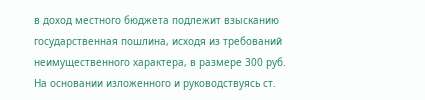в доход местного бюджета подлежит взысканию государственная пошлина, исходя из требований неимущественного характера, в размере 300 руб.
На основании изложенного и руководствуясь ст.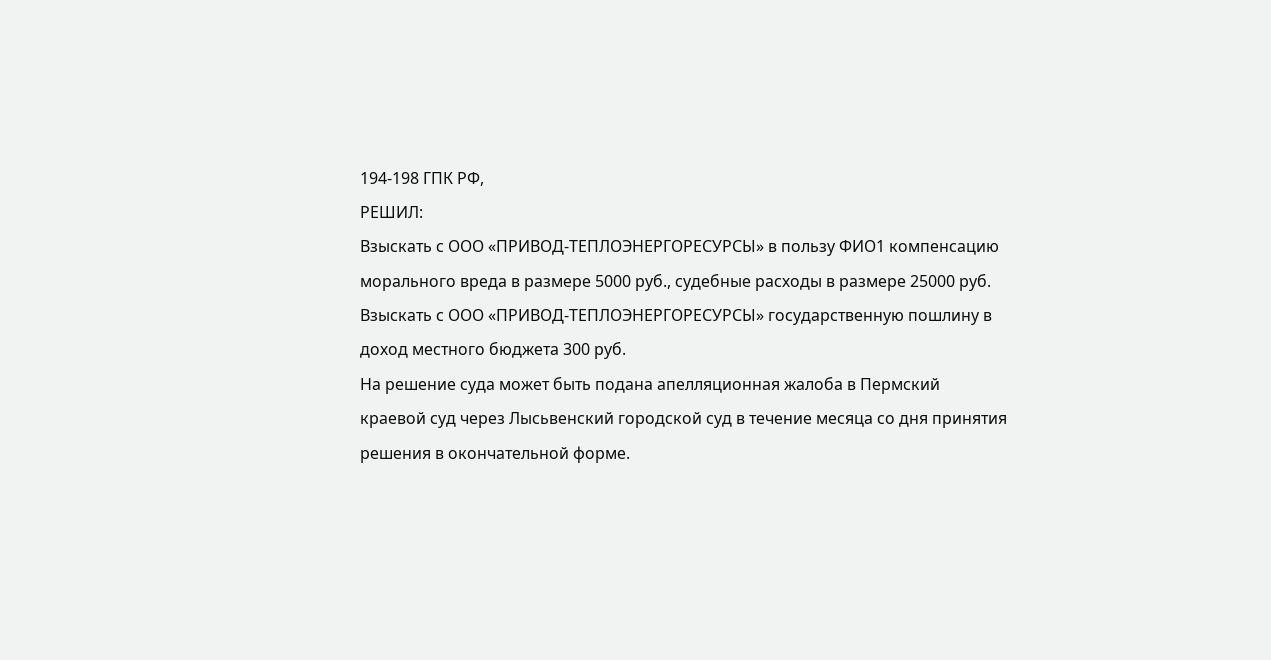194-198 ГПК РФ,
РЕШИЛ:
Взыскать с ООО «ПРИВОД-ТЕПЛОЭНЕРГОРЕСУРСЫ» в пользу ФИО1 компенсацию морального вреда в размере 5000 руб., судебные расходы в размере 25000 руб.
Взыскать с ООО «ПРИВОД-ТЕПЛОЭНЕРГОРЕСУРСЫ» государственную пошлину в доход местного бюджета 300 руб.
На решение суда может быть подана апелляционная жалоба в Пермский краевой суд через Лысьвенский городской суд в течение месяца со дня принятия решения в окончательной форме.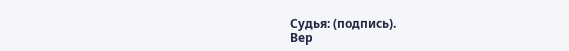Судья: (подпись).
Вер